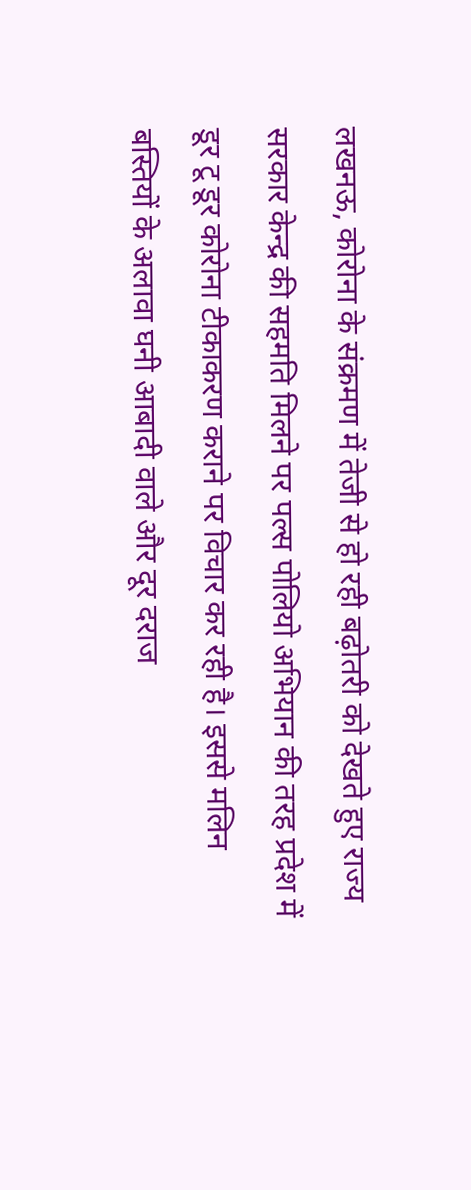लखनऊ, कोरोना के संक्रमण में तेजी से हो रही बढ़ोतरी को देखते हुए राज्य सरकार केन्द्र की सहमति मिलने पर पल्स पोलियो अभियान की तरह प्रदेश में डूर टू डूर कोरोना टीकाकरण कराने पर विचार कर रही है। इससे मलिन बस्तियों के अलावा घनी आबादी वाले और दूर दराज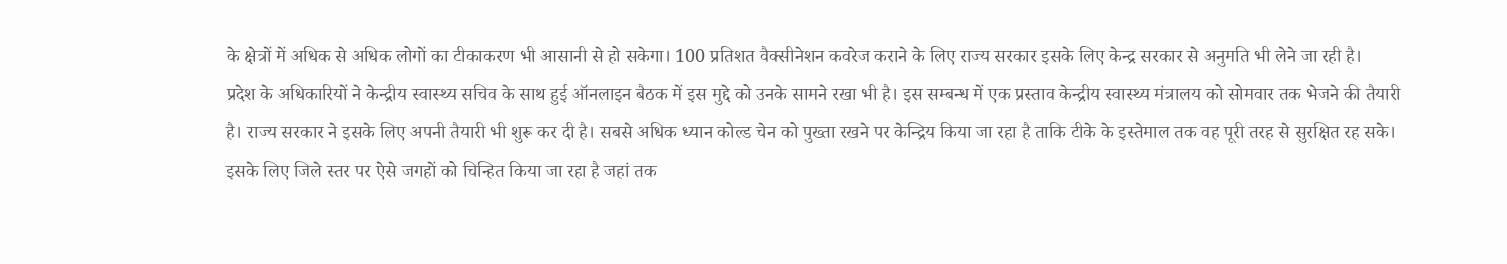के क्षेत्रों में अधिक से अधिक लोगों का टीकाकरण भी आसानी से हो सकेगा। 100 प्रतिशत वैक्सीनेशन कवरेज कराने के लिए राज्य सरकार इसके लिए केन्द्र सरकार से अनुमति भी लेने जा रही है।
प्रदेश के अधिकारियों ने केन्द्रीय स्वास्थ्य सचिव के साथ हुई ऑनलाइन बैठक में इस मुद्दे को उनके सामने रखा भी है। इस सम्बन्ध में एक प्रस्ताव केन्द्रीय स्वास्थ्य मंत्रालय को सोमवार तक भेजने की तैयारी है। राज्य सरकार ने इसके लिए अपनी तैयारी भी शुरू कर दी है। सबसे अधिक ध्यान कोल्ड चेन को पुख्ता रखने पर केन्द्रिय किया जा रहा है ताकि टीके के इस्तेमाल तक वह पूरी तरह से सुरक्षित रह सके। इसके लिए जिले स्तर पर ऐसे जगहों को चिन्हित किया जा रहा है जहां तक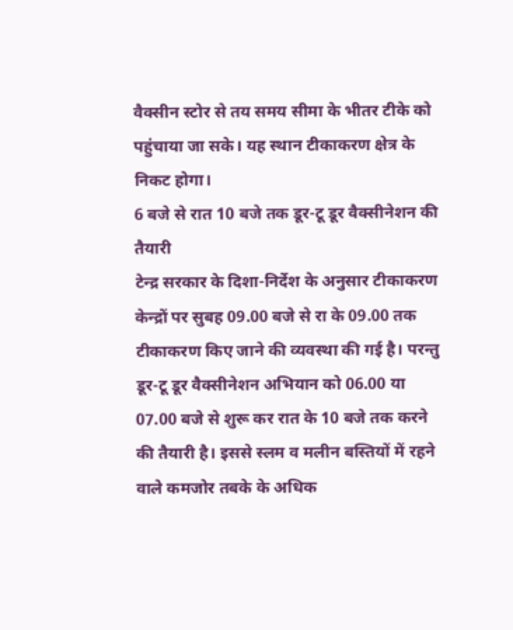वैक्सीन स्टोर से तय समय सीमा के भीतर टीके को पहुंचाया जा सके। यह स्थान टीकाकरण क्षेत्र के निकट होगा।
6 बजे से रात 10 बजे तक डूर-टू डूर वैक्सीनेशन की तैयारी
टेन्द्र सरकार के दिशा-निर्देश के अनुसार टीकाकरण केन्द्रों पर सुबह 09.00 बजे से रा के 09.00 तक टीकाकरण किए जाने की व्यवस्था की गई है। परन्तु डूर-टू डूर वैक्सीनेशन अभियान को 06.00 या 07.00 बजे से शुरू कर रात के 10 बजे तक करने की तैयारी है। इससे स्लम व मलीन बस्तियों में रहने वाले कमजोर तबके के अधिक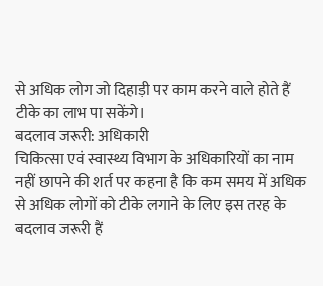से अधिक लोग जो दिहाड़ी पर काम करने वाले होते हैं टीके का लाभ पा सकेंगे।
बदलाव जरूरी: अधिकारी
चिकित्सा एवं स्वास्थ्य विभाग के अधिकारियों का नाम नहीं छापने की शर्त पर कहना है कि कम समय में अधिक से अधिक लोगों को टीके लगाने के लिए इस तरह के बदलाव जरूरी हैं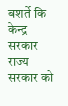बशर्ते कि केन्द्र सरकार राज्य सरकार को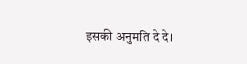इसकी अनुमति दे दे।